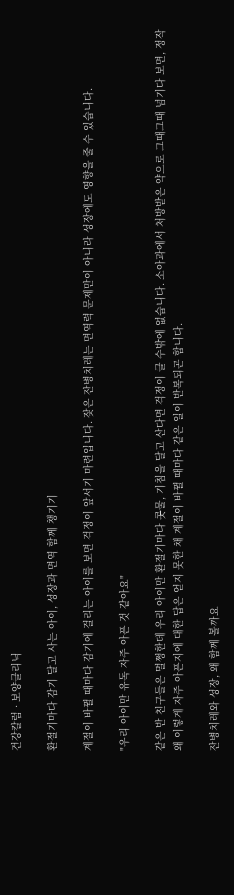건강칼럼 · 보양클리닉

환절기마다 감기 달고 사는 아이, 성장과 면역 함께 챙기기

계절이 바뀔 때마다 감기에 걸리는 아이를 보면 걱정이 앞서기 마련입니다. 잦은 잔병치레는 면역력 문제만이 아니라 성장에도 영향을 줄 수 있습니다.

"우리 아이만 유독 자주 아픈 것 같아요"

같은 반 친구들은 멀쩡한데 우리 아이만 환절기마다 콧물, 기침을 달고 산다면 걱정이 클 수밖에 없습니다. 소아과에서 처방받은 약으로 그때그때 넘기다 보면, 정작 왜 이렇게 자주 아픈지에 대한 답은 얻지 못한 채 계절이 바뀔 때마다 같은 일이 반복되곤 합니다.

잔병치레와 성장, 왜 함께 볼까요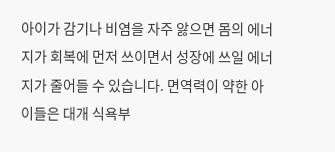아이가 감기나 비염을 자주 앓으면 몸의 에너지가 회복에 먼저 쓰이면서 성장에 쓰일 에너지가 줄어들 수 있습니다. 면역력이 약한 아이들은 대개 식욕부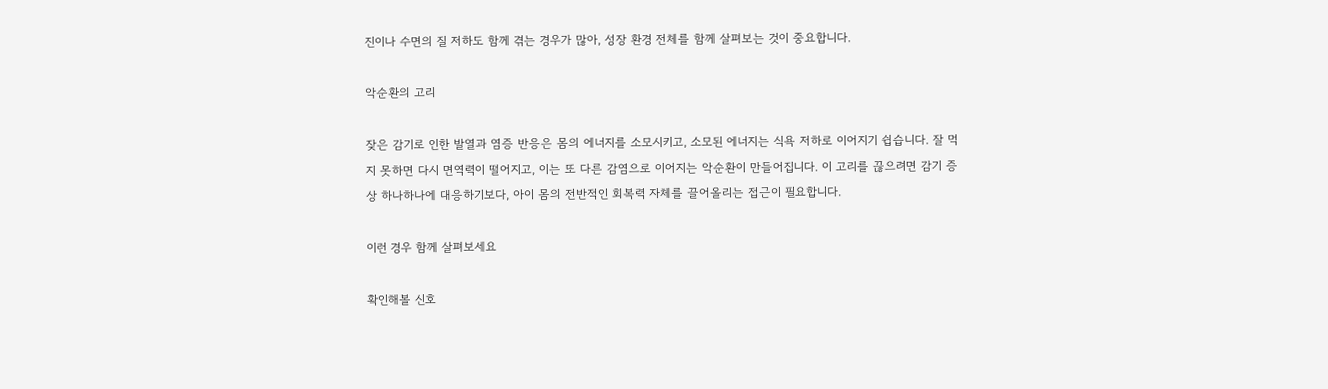진이나 수면의 질 저하도 함께 겪는 경우가 많아, 성장 환경 전체를 함께 살펴보는 것이 중요합니다.

악순환의 고리

잦은 감기로 인한 발열과 염증 반응은 몸의 에너지를 소모시키고, 소모된 에너지는 식욕 저하로 이어지기 쉽습니다. 잘 먹지 못하면 다시 면역력이 떨어지고, 이는 또 다른 감염으로 이어지는 악순환이 만들어집니다. 이 고리를 끊으려면 감기 증상 하나하나에 대응하기보다, 아이 몸의 전반적인 회복력 자체를 끌어올리는 접근이 필요합니다.

이런 경우 함께 살펴보세요

확인해볼 신호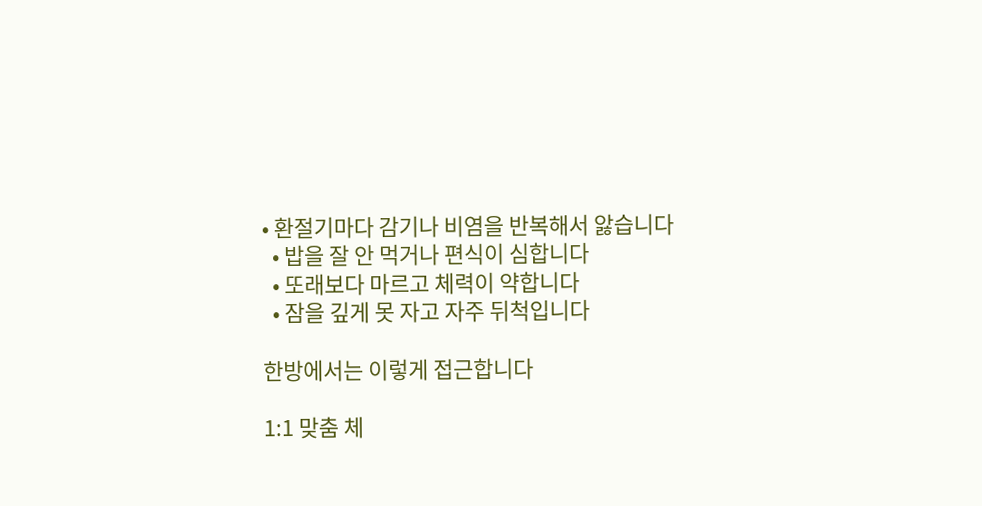• 환절기마다 감기나 비염을 반복해서 앓습니다
  • 밥을 잘 안 먹거나 편식이 심합니다
  • 또래보다 마르고 체력이 약합니다
  • 잠을 깊게 못 자고 자주 뒤척입니다

한방에서는 이렇게 접근합니다

1:1 맞춤 체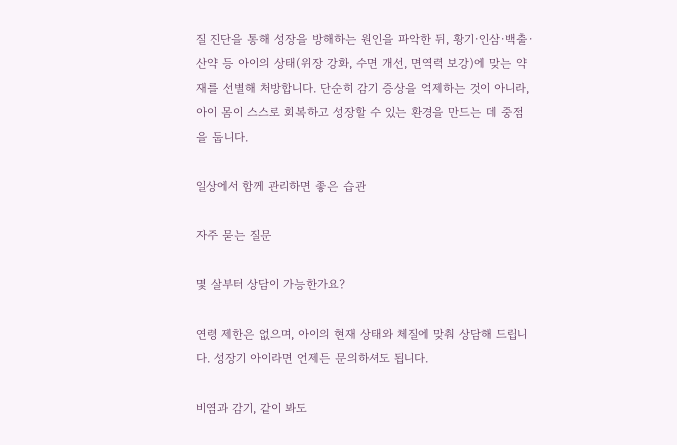질 진단을 통해 성장을 방해하는 원인을 파악한 뒤, 황기·인삼·백출·산약 등 아이의 상태(위장 강화, 수면 개선, 면역력 보강)에 맞는 약재를 선별해 처방합니다. 단순히 감기 증상을 억제하는 것이 아니라, 아이 몸이 스스로 회복하고 성장할 수 있는 환경을 만드는 데 중점을 둡니다.

일상에서 함께 관리하면 좋은 습관

자주 묻는 질문

몇 살부터 상담이 가능한가요?

연령 제한은 없으며, 아이의 현재 상태와 체질에 맞춰 상담해 드립니다. 성장기 아이라면 언제든 문의하셔도 됩니다.

비염과 감기, 같이 봐도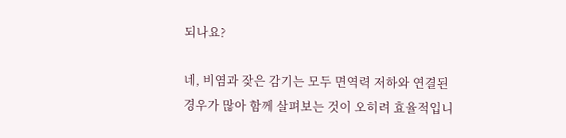되나요?

네, 비염과 잦은 감기는 모두 면역력 저하와 연결된 경우가 많아 함께 살펴보는 것이 오히려 효율적입니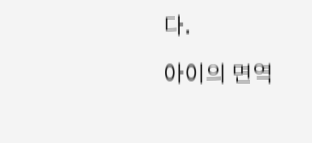다.

아이의 면역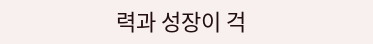력과 성장이 걱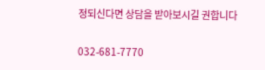정되신다면 상담을 받아보시길 권합니다

032-681-7770